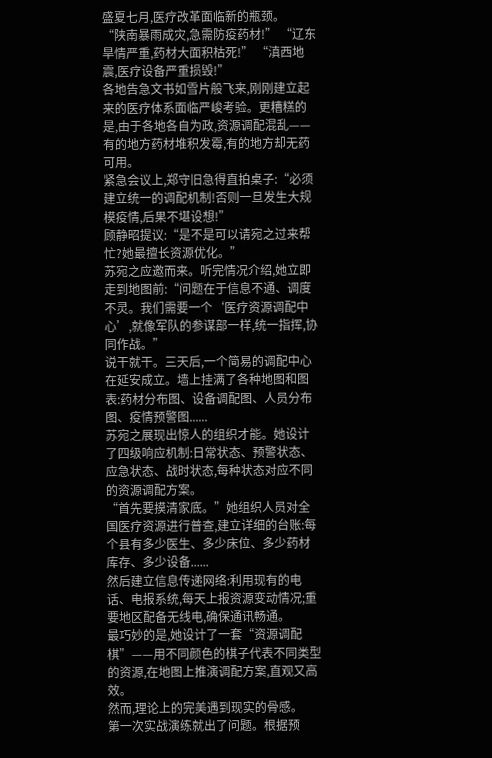盛夏七月,医疗改革面临新的瓶颈。
“陕南暴雨成灾,急需防疫药材!” “辽东旱情严重,药材大面积枯死!” “滇西地震,医疗设备严重损毁!”
各地告急文书如雪片般飞来,刚刚建立起来的医疗体系面临严峻考验。更糟糕的是,由于各地各自为政,资源调配混乱——有的地方药材堆积发霉,有的地方却无药可用。
紧急会议上,郑守旧急得直拍桌子:“必须建立统一的调配机制!否则一旦发生大规模疫情,后果不堪设想!”
顾静昭提议:“是不是可以请宛之过来帮忙?她最擅长资源优化。”
苏宛之应邀而来。听完情况介绍,她立即走到地图前:“问题在于信息不通、调度不灵。我们需要一个‘医疗资源调配中心’,就像军队的参谋部一样,统一指挥,协同作战。”
说干就干。三天后,一个简易的调配中心在延安成立。墙上挂满了各种地图和图表:药材分布图、设备调配图、人员分布图、疫情预警图......
苏宛之展现出惊人的组织才能。她设计了四级响应机制:日常状态、预警状态、应急状态、战时状态,每种状态对应不同的资源调配方案。
“首先要摸清家底。”她组织人员对全国医疗资源进行普查,建立详细的台账:每个县有多少医生、多少床位、多少药材库存、多少设备......
然后建立信息传递网络:利用现有的电话、电报系统,每天上报资源变动情况;重要地区配备无线电,确保通讯畅通。
最巧妙的是,她设计了一套“资源调配棋”——用不同颜色的棋子代表不同类型的资源,在地图上推演调配方案,直观又高效。
然而,理论上的完美遇到现实的骨感。
第一次实战演练就出了问题。根据预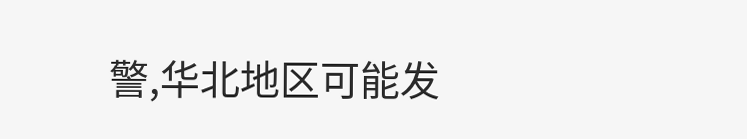警,华北地区可能发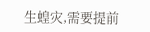生蝗灾,需要提前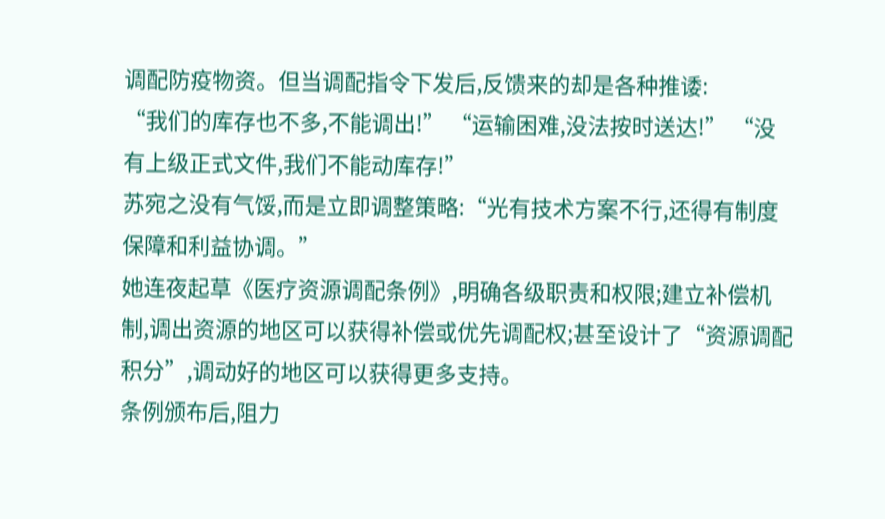调配防疫物资。但当调配指令下发后,反馈来的却是各种推诿:
“我们的库存也不多,不能调出!” “运输困难,没法按时送达!” “没有上级正式文件,我们不能动库存!”
苏宛之没有气馁,而是立即调整策略:“光有技术方案不行,还得有制度保障和利益协调。”
她连夜起草《医疗资源调配条例》,明确各级职责和权限;建立补偿机制,调出资源的地区可以获得补偿或优先调配权;甚至设计了“资源调配积分”,调动好的地区可以获得更多支持。
条例颁布后,阻力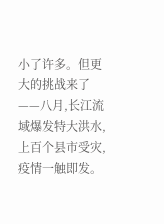小了许多。但更大的挑战来了——八月,长江流域爆发特大洪水,上百个县市受灾,疫情一触即发。